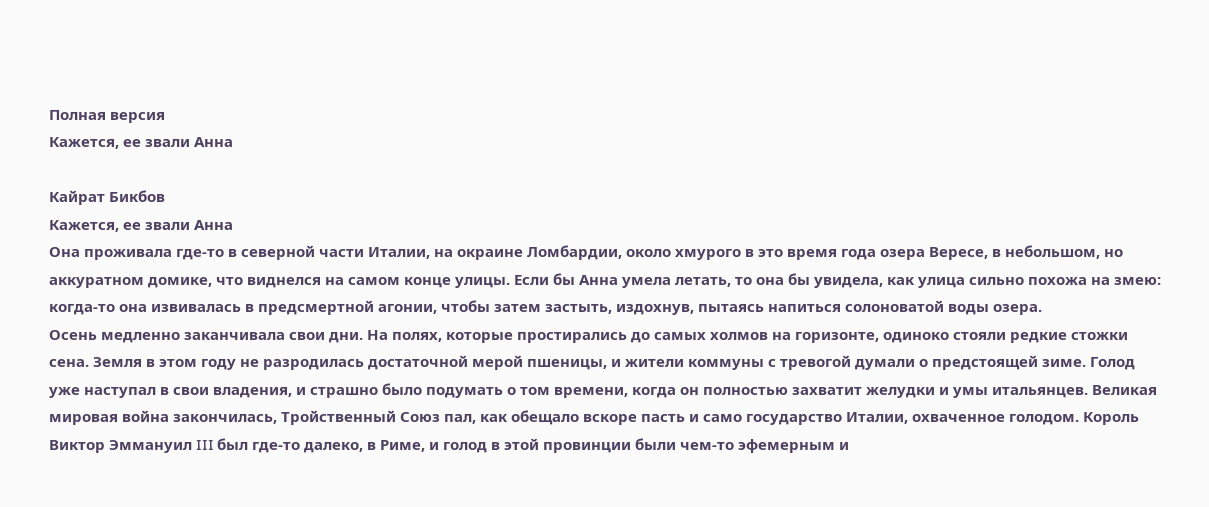Полная версия
Кажется, ее звали Анна

Кайрат Бикбов
Кажется, ее звали Анна
Она проживала где-то в северной части Италии, на окраине Ломбардии, около хмурого в это время года озера Вересе, в небольшом, но аккуратном домике, что виднелся на самом конце улицы. Если бы Анна умела летать, то она бы увидела, как улица сильно похожа на змею: когда-то она извивалась в предсмертной агонии, чтобы затем застыть, издохнув, пытаясь напиться солоноватой воды озера.
Осень медленно заканчивала свои дни. На полях, которые простирались до самых холмов на горизонте, одиноко стояли редкие стожки сена. Земля в этом году не разродилась достаточной мерой пшеницы, и жители коммуны с тревогой думали о предстоящей зиме. Голод уже наступал в свои владения, и страшно было подумать о том времени, когда он полностью захватит желудки и умы итальянцев. Великая мировая война закончилась, Тройственный Союз пал, как обещало вскоре пасть и само государство Италии, охваченное голодом. Король Виктор Эммануил III был где-то далеко, в Риме, и голод в этой провинции были чем-то эфемерным и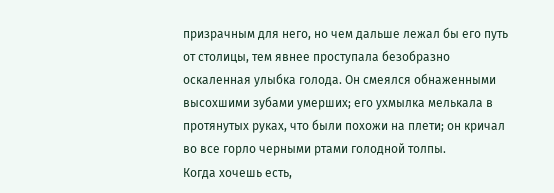призрачным для него, но чем дальше лежал бы его путь от столицы, тем явнее проступала безобразно оскаленная улыбка голода. Он смеялся обнаженными высохшими зубами умерших; его ухмылка мелькала в протянутых руках, что были похожи на плети; он кричал во все горло черными ртами голодной толпы.
Когда хочешь есть,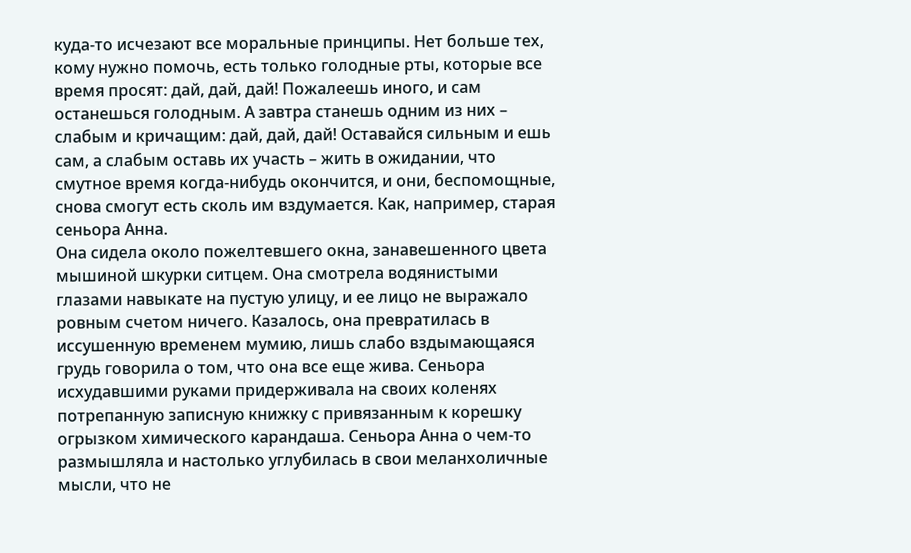куда-то исчезают все моральные принципы. Нет больше тех, кому нужно помочь, есть только голодные рты, которые все время просят: дай, дай, дай! Пожалеешь иного, и сам останешься голодным. А завтра станешь одним из них – слабым и кричащим: дай, дай, дай! Оставайся сильным и ешь сам, а слабым оставь их участь – жить в ожидании, что смутное время когда-нибудь окончится, и они, беспомощные, снова смогут есть сколь им вздумается. Как, например, старая сеньора Анна.
Она сидела около пожелтевшего окна, занавешенного цвета мышиной шкурки ситцем. Она смотрела водянистыми глазами навыкате на пустую улицу, и ее лицо не выражало ровным счетом ничего. Казалось, она превратилась в иссушенную временем мумию, лишь слабо вздымающаяся грудь говорила о том, что она все еще жива. Сеньора исхудавшими руками придерживала на своих коленях потрепанную записную книжку с привязанным к корешку огрызком химического карандаша. Сеньора Анна о чем-то размышляла и настолько углубилась в свои меланхоличные мысли, что не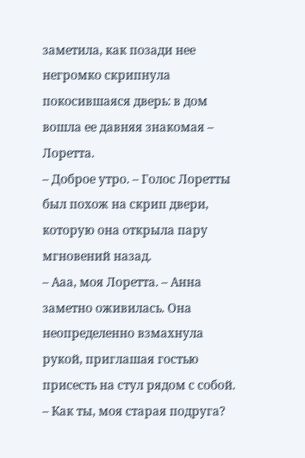заметила, как позади нее негромко скрипнула покосившаяся дверь: в дом вошла ее давняя знакомая – Лоретта.
– Доброе утро. – Голос Лоретты был похож на скрип двери, которую она открыла пару мгновений назад.
– Ааа, моя Лоретта. – Анна заметно оживилась. Она неопределенно взмахнула рукой, приглашая гостью присесть на стул рядом с собой. – Как ты, моя старая подруга?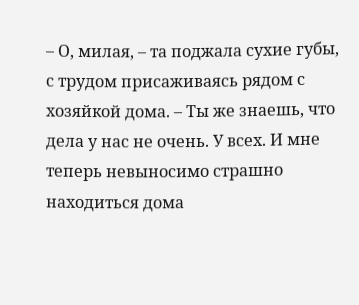– О, милая, – та поджала сухие губы, с трудом присаживаясь рядом с хозяйкой дома. – Ты же знаешь, что дела у нас не очень. У всех. И мне теперь невыносимо страшно находиться дома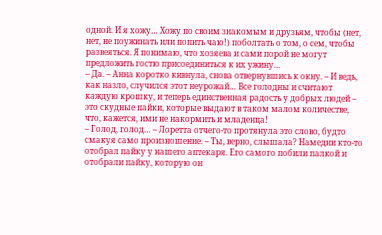одной. И я хожу… Хожу по своим знакомым и друзьям, чтобы (нет, нет, не поужинать или попить чаю!) поболтать о том, о сем, чтобы развеяться. Я понимаю, что хозяева и сами порой не могут предложить гостю присоединиться к их ужину…
– Да. – Анна коротко кивнула, снова отвернувшись к окну. – И ведь, как назло, случился этот неурожай… Все голодны и считают каждую крошку, и теперь единственная радость у добрых людей – это скудные пайки, которые выдают в таком малом количестве, что, кажется, ими не накормить и младенца!
– Голод, голод… – Лоретта отчего-то протянула это слово, будто смакуя само произношение. – Ты, верно, слышала? Намедни кто-то отобрал пайку у нашего аптекаря. Его самого побили палкой и отобрали пайку, которую он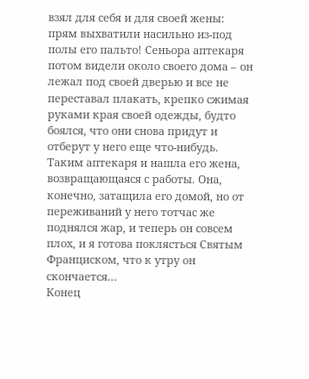взял для себя и для своей жены: прям выхватили насильно из-под полы его пальто! Сеньора аптекаря потом видели около своего дома – он лежал под своей дверью и все не переставал плакать, крепко сжимая руками края своей одежды, будто боялся, что они снова придут и отберут у него еще что-нибудь. Таким аптекаря и нашла его жена, возвращающаяся с работы. Она, конечно, затащила его домой, но от переживаний у него тотчас же поднялся жар, и теперь он совсем плох, и я готова поклясться Святым Франциском, что к утру он скончается…
Конец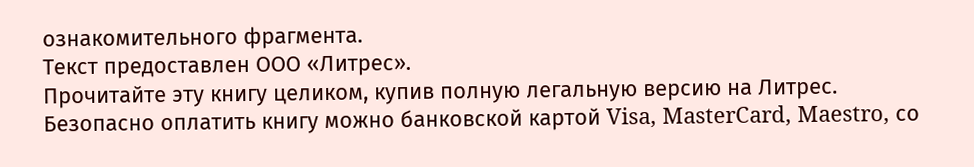ознакомительного фрагмента.
Текст предоставлен ООО «Литрес».
Прочитайте эту книгу целиком, купив полную легальную версию на Литрес.
Безопасно оплатить книгу можно банковской картой Visa, MasterCard, Maestro, со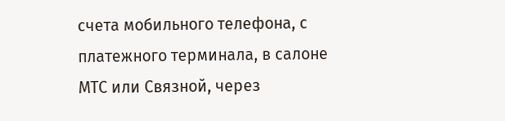счета мобильного телефона, с платежного терминала, в салоне МТС или Связной, через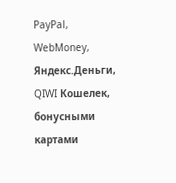PayPal, WebMoney, Яндекс.Деньги, QIWI Кошелек, бонусными картами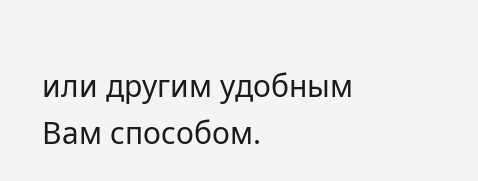или другим удобным Вам способом.